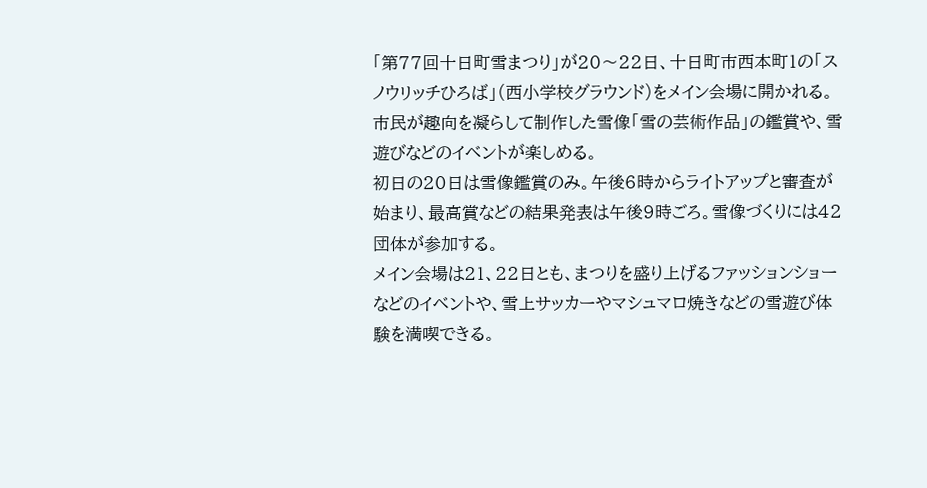「第77回十日町雪まつり」が20〜22日、十日町市西本町1の「スノウリッチひろば」(西小学校グラウンド)をメイン会場に開かれる。市民が趣向を凝らして制作した雪像「雪の芸術作品」の鑑賞や、雪遊びなどのイベントが楽しめる。
初日の20日は雪像鑑賞のみ。午後6時からライトアップと審査が始まり、最高賞などの結果発表は午後9時ごろ。雪像づくりには42団体が参加する。
メイン会場は21、22日とも、まつりを盛り上げるファッションショーなどのイベントや、雪上サッカーやマシュマロ焼きなどの雪遊び体験を満喫できる。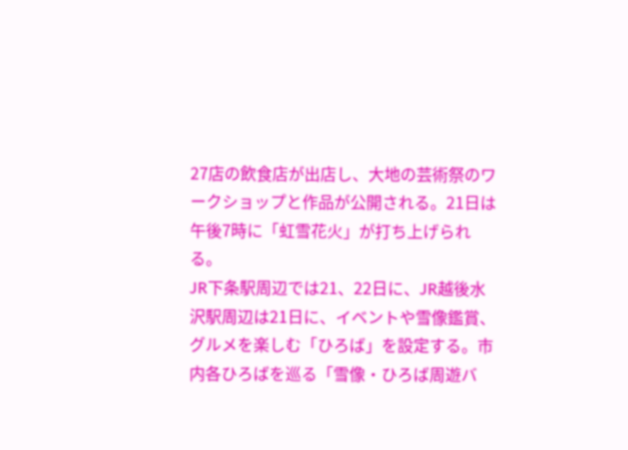27店の飲食店が出店し、大地の芸術祭のワークショップと作品が公開される。21日は午後7時に「虹雪花火」が打ち上げられる。
JR下条駅周辺では21、22日に、JR越後水沢駅周辺は21日に、イベントや雪像鑑賞、グルメを楽しむ「ひろば」を設定する。市内各ひろばを巡る「雪像・ひろば周遊バ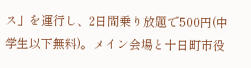ス」を運行し、2日間乗り放題で500円(中学生以下無料)。メイン会場と十日町市役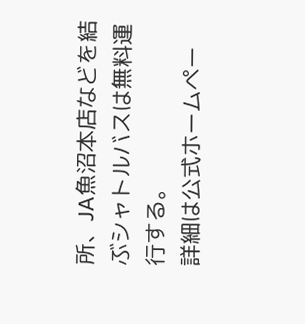所、JA魚沼本店などを結ぶシャトルバスは無料運行する。
詳細は公式ホームペー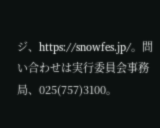ジ、https://snowfes.jp/。問い合わせは実行委員会事務局、025(757)3100。